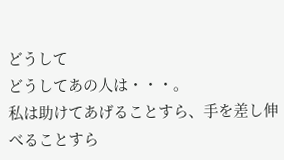どうして
どうしてあの人は・・・。
私は助けてあげることすら、手を差し伸べることすら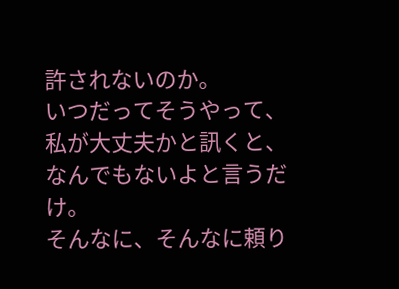許されないのか。
いつだってそうやって、 私が大丈夫かと訊くと、なんでもないよと言うだけ。
そんなに、そんなに頼り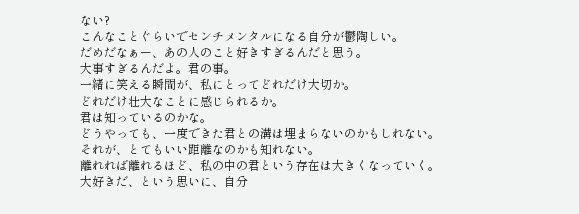ない?
こんなことぐらいでセンチメンタルになる自分が鬱陶しい。
だめだなぁー、あの人のこと好きすぎるんだと思う。
大事すぎるんだよ。君の事。
一緒に笑える瞬間が、私にとってどれだけ大切か。
どれだけ壮大なことに感じられるか。
君は知っているのかな。
どうやっても、一度できた君との溝は埋まらないのかもしれない。
それが、とてもいい距離なのかも知れない。
離れれば離れるほど、私の中の君という存在は大きくなっていく。
大好きだ、という思いに、自分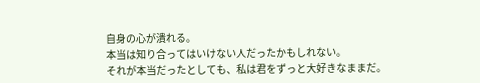自身の心が潰れる。
本当は知り合ってはいけない人だったかもしれない。
それが本当だったとしても、私は君をずっと大好きなままだ。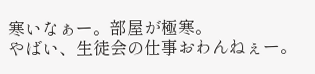寒いなぁー。部屋が極寒。
やばい、生徒会の仕事おわんねぇー。